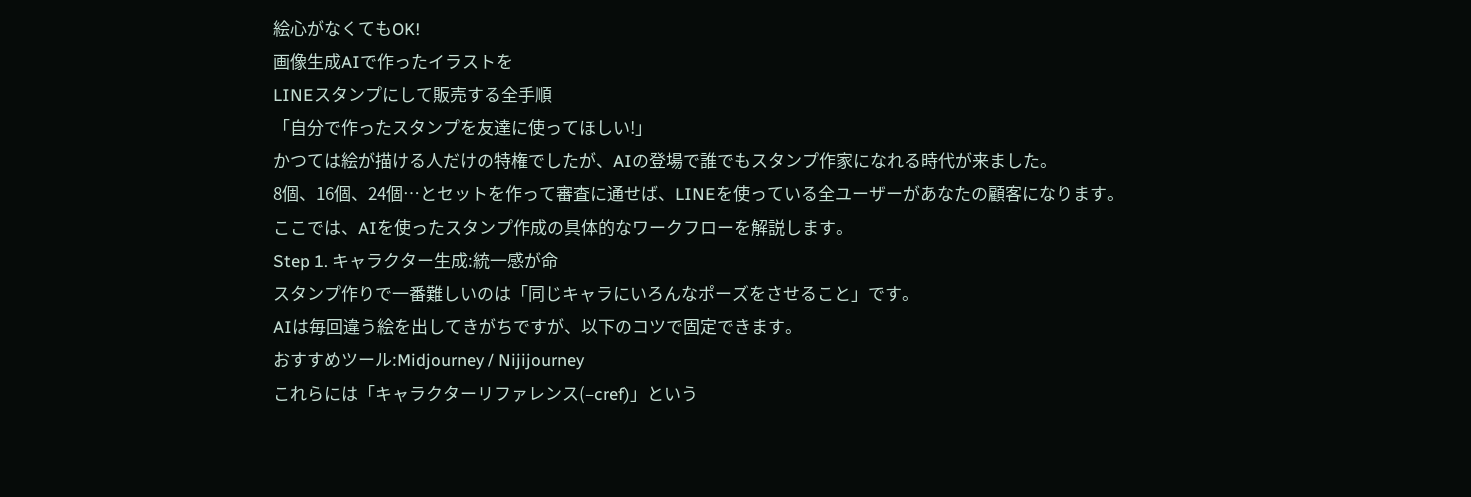絵心がなくてもOK!
画像生成AIで作ったイラストを
LINEスタンプにして販売する全手順
「自分で作ったスタンプを友達に使ってほしい!」
かつては絵が描ける人だけの特権でしたが、AIの登場で誰でもスタンプ作家になれる時代が来ました。
8個、16個、24個…とセットを作って審査に通せば、LINEを使っている全ユーザーがあなたの顧客になります。
ここでは、AIを使ったスタンプ作成の具体的なワークフローを解説します。
Step 1. キャラクター生成:統一感が命
スタンプ作りで一番難しいのは「同じキャラにいろんなポーズをさせること」です。
AIは毎回違う絵を出してきがちですが、以下のコツで固定できます。
おすすめツール:Midjourney / Nijijourney
これらには「キャラクターリファレンス(–cref)」という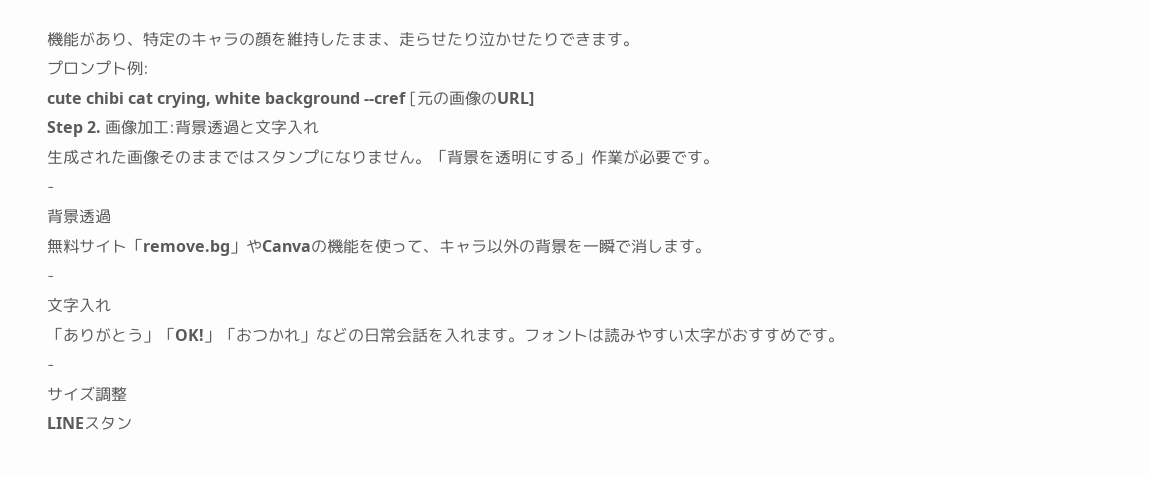機能があり、特定のキャラの顔を維持したまま、走らせたり泣かせたりできます。
プロンプト例:
cute chibi cat crying, white background --cref [元の画像のURL]
Step 2. 画像加工:背景透過と文字入れ
生成された画像そのままではスタンプになりません。「背景を透明にする」作業が必要です。
-
背景透過
無料サイト「remove.bg」やCanvaの機能を使って、キャラ以外の背景を一瞬で消します。
-
文字入れ
「ありがとう」「OK!」「おつかれ」などの日常会話を入れます。フォントは読みやすい太字がおすすめです。
-
サイズ調整
LINEスタン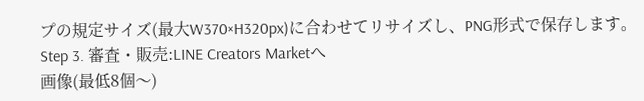プの規定サイズ(最大W370×H320px)に合わせてリサイズし、PNG形式で保存します。
Step 3. 審査・販売:LINE Creators Marketへ
画像(最低8個〜)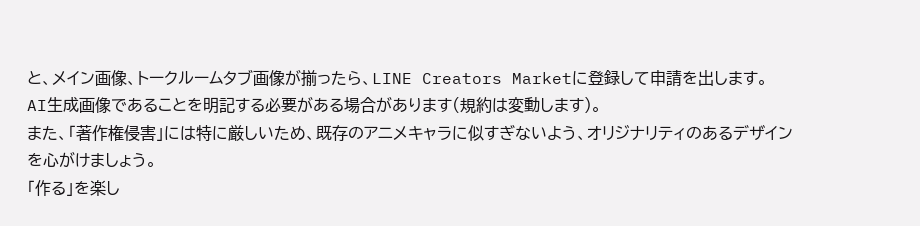と、メイン画像、トークルームタブ画像が揃ったら、LINE Creators Marketに登録して申請を出します。
AI生成画像であることを明記する必要がある場合があります(規約は変動します)。
また、「著作権侵害」には特に厳しいため、既存のアニメキャラに似すぎないよう、オリジナリティのあるデザインを心がけましょう。
「作る」を楽し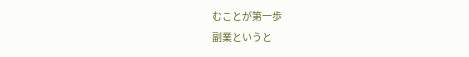むことが第一歩
副業というと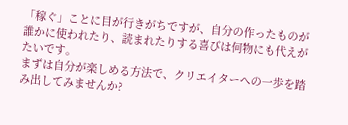「稼ぐ」ことに目が行きがちですが、自分の作ったものが誰かに使われたり、読まれたりする喜びは何物にも代えがたいです。
まずは自分が楽しめる方法で、クリエイターへの一歩を踏み出してみませんか?